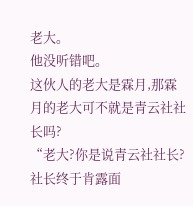老大。
他没听错吧。
这伙人的老大是霖月,那霖月的老大可不就是青云社社长吗?
“老大?你是说青云社社长?社长终于肯露面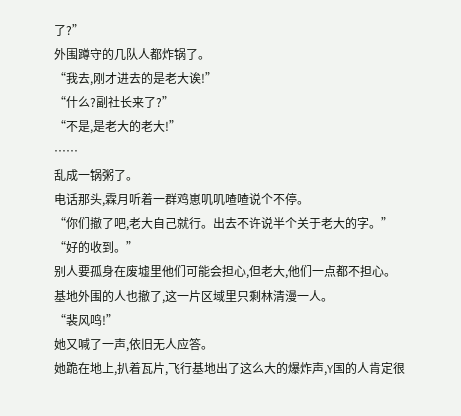了?”
外围蹲守的几队人都炸锅了。
“我去,刚才进去的是老大诶!”
“什么?副社长来了?”
“不是,是老大的老大!”
……
乱成一锅粥了。
电话那头,霖月听着一群鸡崽叽叽喳喳说个不停。
“你们撤了吧,老大自己就行。出去不许说半个关于老大的字。”
“好的收到。”
别人要孤身在废墟里他们可能会担心,但老大,他们一点都不担心。
基地外围的人也撤了,这一片区域里只剩林清漫一人。
“裴风鸣!”
她又喊了一声,依旧无人应答。
她跪在地上,扒着瓦片,飞行基地出了这么大的爆炸声,Y国的人肯定很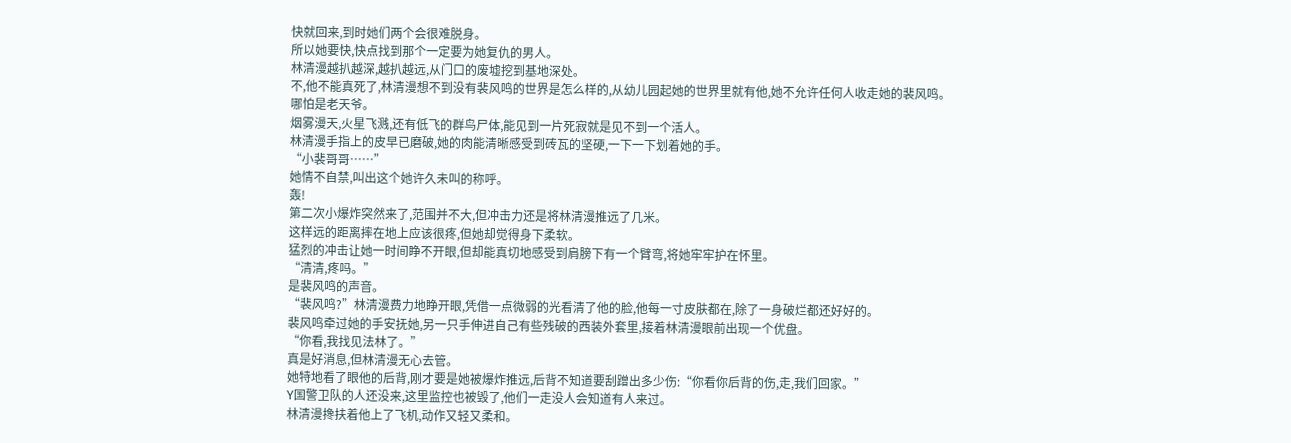快就回来,到时她们两个会很难脱身。
所以她要快,快点找到那个一定要为她复仇的男人。
林清漫越扒越深,越扒越远,从门口的废墟挖到基地深处。
不,他不能真死了,林清漫想不到没有裴风鸣的世界是怎么样的,从幼儿园起她的世界里就有他,她不允许任何人收走她的裴风鸣。
哪怕是老天爷。
烟雾漫天,火星飞溅,还有低飞的群鸟尸体,能见到一片死寂就是见不到一个活人。
林清漫手指上的皮早已磨破,她的肉能清晰感受到砖瓦的坚硬,一下一下划着她的手。
“小裴哥哥……”
她情不自禁,叫出这个她许久未叫的称呼。
轰!
第二次小爆炸突然来了,范围并不大,但冲击力还是将林清漫推远了几米。
这样远的距离摔在地上应该很疼,但她却觉得身下柔软。
猛烈的冲击让她一时间睁不开眼,但却能真切地感受到肩膀下有一个臂弯,将她牢牢护在怀里。
“清清,疼吗。”
是裴风鸣的声音。
“裴风鸣?”林清漫费力地睁开眼,凭借一点微弱的光看清了他的脸,他每一寸皮肤都在,除了一身破烂都还好好的。
裴风鸣牵过她的手安抚她,另一只手伸进自己有些残破的西装外套里,接着林清漫眼前出现一个优盘。
“你看,我找见法林了。”
真是好消息,但林清漫无心去管。
她特地看了眼他的后背,刚才要是她被爆炸推远,后背不知道要刮蹭出多少伤:“你看你后背的伤,走,我们回家。”
Y国警卫队的人还没来,这里监控也被毁了,他们一走没人会知道有人来过。
林清漫搀扶着他上了飞机,动作又轻又柔和。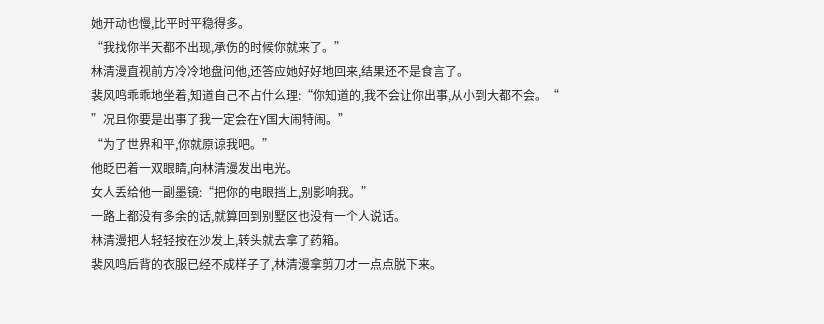她开动也慢,比平时平稳得多。
“我找你半天都不出现,承伤的时候你就来了。”
林清漫直视前方冷冷地盘问他,还答应她好好地回来,结果还不是食言了。
裴风鸣乖乖地坐着,知道自己不占什么理:“你知道的,我不会让你出事,从小到大都不会。“
”况且你要是出事了我一定会在Y国大闹特闹。”
“为了世界和平,你就原谅我吧。”
他眨巴着一双眼睛,向林清漫发出电光。
女人丢给他一副墨镜:“把你的电眼挡上,别影响我。”
一路上都没有多余的话,就算回到别墅区也没有一个人说话。
林清漫把人轻轻按在沙发上,转头就去拿了药箱。
裴风鸣后背的衣服已经不成样子了,林清漫拿剪刀才一点点脱下来。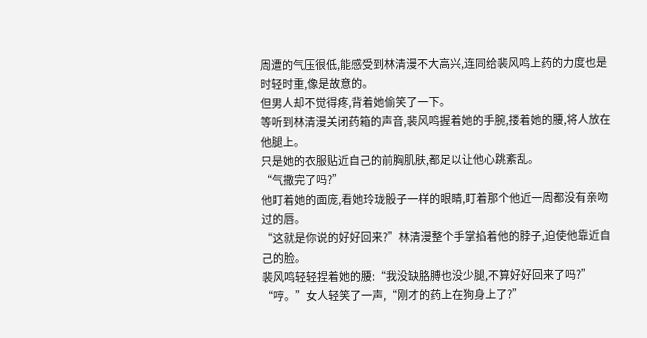周遭的气压很低,能感受到林清漫不大高兴,连同给裴风鸣上药的力度也是时轻时重,像是故意的。
但男人却不觉得疼,背着她偷笑了一下。
等听到林清漫关闭药箱的声音,裴风鸣握着她的手腕,搂着她的腰,将人放在他腿上。
只是她的衣服贴近自己的前胸肌肤,都足以让他心跳紊乱。
“气撒完了吗?”
他盯着她的面庞,看她玲珑骰子一样的眼睛,盯着那个他近一周都没有亲吻过的唇。
“这就是你说的好好回来?”林清漫整个手掌掐着他的脖子,迫使他靠近自己的脸。
裴风鸣轻轻捏着她的腰:“我没缺胳膊也没少腿,不算好好回来了吗?”
“哼。”女人轻笑了一声,“刚才的药上在狗身上了?”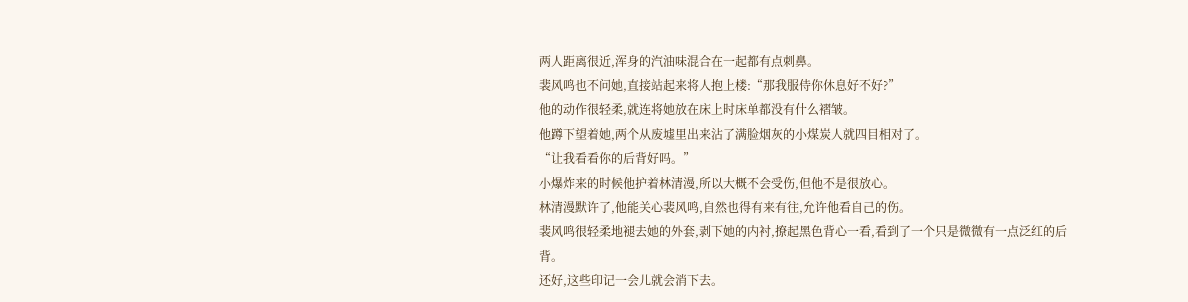两人距离很近,浑身的汽油味混合在一起都有点刺鼻。
裴风鸣也不问她,直接站起来将人抱上楼:“那我服侍你休息好不好?”
他的动作很轻柔,就连将她放在床上时床单都没有什么褶皱。
他蹲下望着她,两个从废墟里出来沾了满脸烟灰的小煤炭人就四目相对了。
“让我看看你的后背好吗。”
小爆炸来的时候他护着林清漫,所以大概不会受伤,但他不是很放心。
林清漫默许了,他能关心裴风鸣,自然也得有来有往,允许他看自己的伤。
裴风鸣很轻柔地褪去她的外套,剥下她的内衬,撩起黑色背心一看,看到了一个只是微微有一点泛红的后背。
还好,这些印记一会儿就会消下去。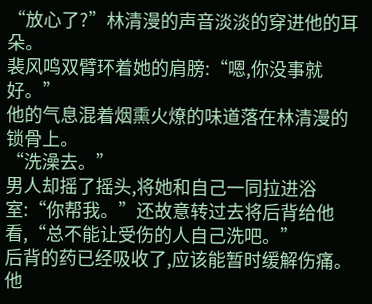“放心了?”林清漫的声音淡淡的穿进他的耳朵。
裴风鸣双臂环着她的肩膀:“嗯,你没事就好。”
他的气息混着烟熏火燎的味道落在林清漫的锁骨上。
“洗澡去。”
男人却摇了摇头,将她和自己一同拉进浴室:“你帮我。”还故意转过去将后背给他看,“总不能让受伤的人自己洗吧。”
后背的药已经吸收了,应该能暂时缓解伤痛。
他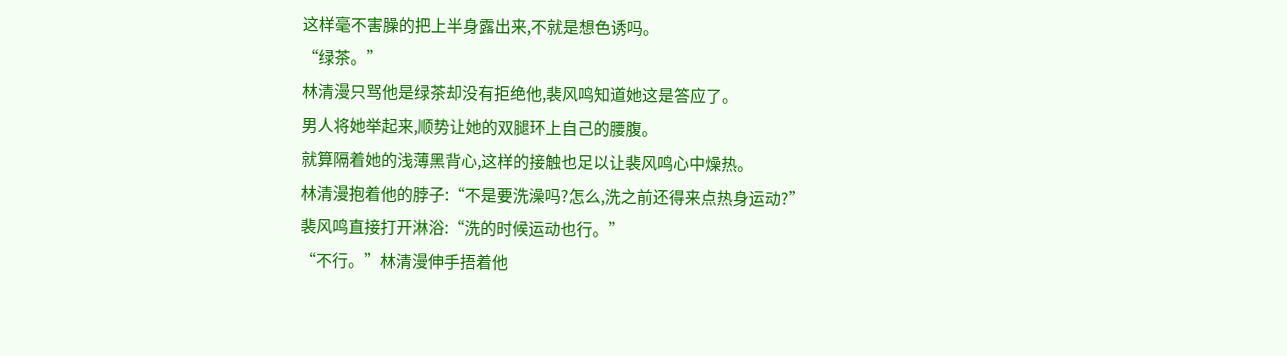这样毫不害臊的把上半身露出来,不就是想色诱吗。
“绿茶。”
林清漫只骂他是绿茶却没有拒绝他,裴风鸣知道她这是答应了。
男人将她举起来,顺势让她的双腿环上自己的腰腹。
就算隔着她的浅薄黑背心,这样的接触也足以让裴风鸣心中燥热。
林清漫抱着他的脖子:“不是要洗澡吗?怎么,洗之前还得来点热身运动?”
裴风鸣直接打开淋浴:“洗的时候运动也行。”
“不行。”林清漫伸手捂着他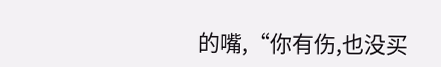的嘴,“你有伤,也没买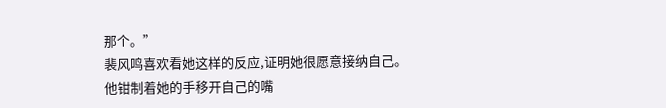那个。”
裴风鸣喜欢看她这样的反应,证明她很愿意接纳自己。
他钳制着她的手移开自己的嘴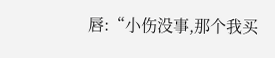唇:“小伤没事,那个我买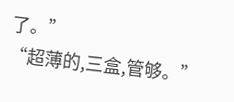了。”
“超薄的,三盒,管够。”